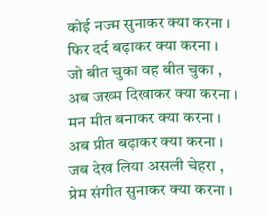कोई नज्म सुनाकर क्या करना ।
फिर दर्द बढ़ाकर क्या करना ।
जो बीत चुका वह बीत चुका ,
अब जख्म दिखाकर क्या करना ।
मन मीत बनाकर क्या करना ।
अब प्रीत बढ़ाकर क्या करना ।
जब देख लिया असली चेहरा ,
प्रेम संगीत सुनाकर क्या करना ।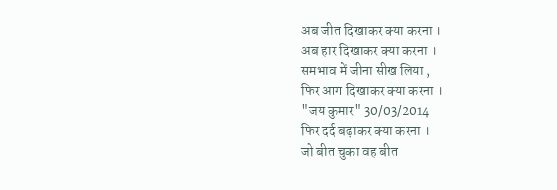अब जीत दिखाकर क्या करना ।
अब हार दिखाकर क्या करना ।
समभाव में जीना सीख लिया ,
फिर आग दिखाकर क्या करना ।
"जय कुमार" 30/03/2014
फिर दर्द बढ़ाकर क्या करना ।
जो बीत चुका वह बीत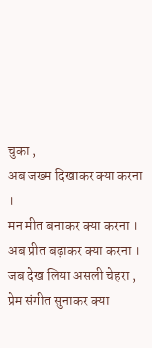चुका ,
अब जख्म दिखाकर क्या करना ।
मन मीत बनाकर क्या करना ।
अब प्रीत बढ़ाकर क्या करना ।
जब देख लिया असली चेहरा ,
प्रेम संगीत सुनाकर क्या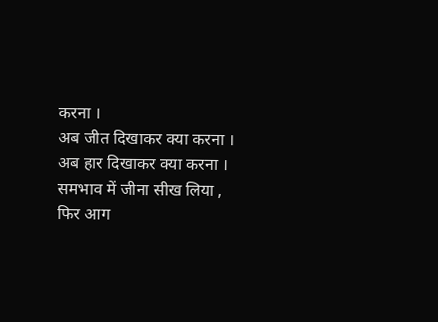करना ।
अब जीत दिखाकर क्या करना ।
अब हार दिखाकर क्या करना ।
समभाव में जीना सीख लिया ,
फिर आग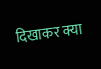दिखाकर क्या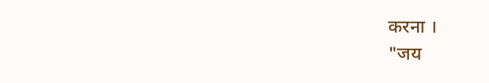करना ।
"जय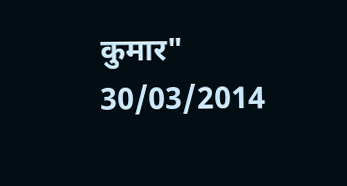कुमार" 30/03/2014